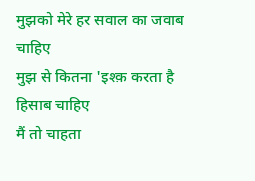मुझको मेरे हर सवाल का जवाब चाहिए
मुझ से कितना 'इश्क़ करता है हिसाब चाहिए
मैं तो चाहता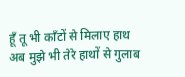हूँ तू भी काँटों से मिलाए हाथ
अब मुझे भी तेरे हाथों से गुलाब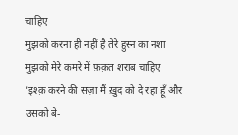चाहिए
मुझको करना ही नहीं है तेरे हुस्न का नशा
मुझको मेरे कमरे में फ़क़त शराब चाहिए
'इश्क़ करने की सज़ा मैं ख़ुद को दे रहा हूँ और
उसको बे-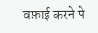वफ़ाई करने पे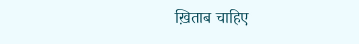ख़िताब चाहिए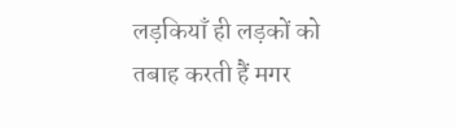लड़कियाँ ही लड़कों को तबाह करती हैं मगर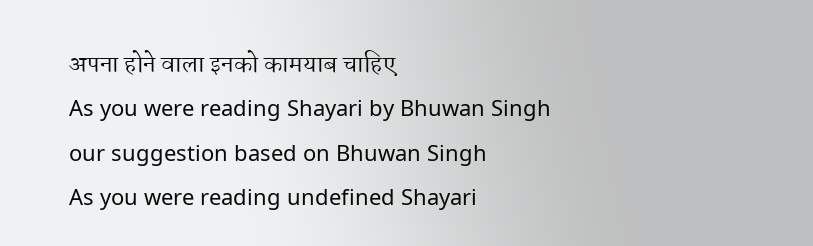अपना होने वाला इनको कामयाब चाहिए
As you were reading Shayari by Bhuwan Singh
our suggestion based on Bhuwan Singh
As you were reading undefined Shayari